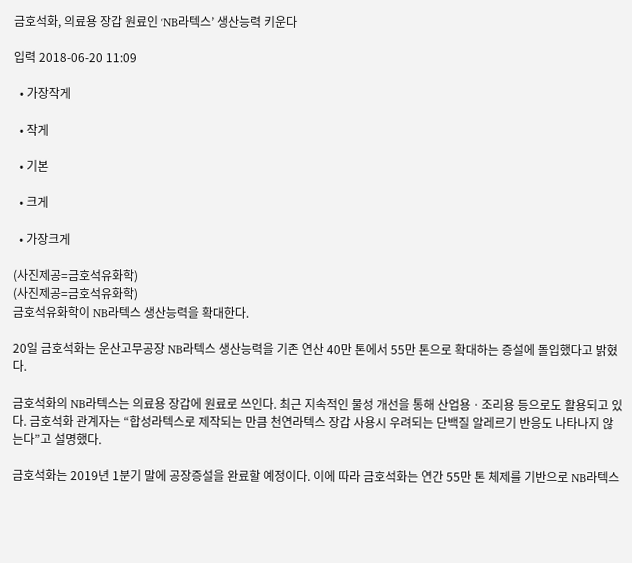금호석화, 의료용 장갑 원료인 ‘NB라텍스’ 생산능력 키운다

입력 2018-06-20 11:09

  • 가장작게

  • 작게

  • 기본

  • 크게

  • 가장크게

(사진제공=금호석유화학)
(사진제공=금호석유화학)
금호석유화학이 NB라텍스 생산능력을 확대한다.

20일 금호석화는 운산고무공장 NB라텍스 생산능력을 기존 연산 40만 톤에서 55만 톤으로 확대하는 증설에 돌입했다고 밝혔다.

금호석화의 NB라텍스는 의료용 장갑에 원료로 쓰인다. 최근 지속적인 물성 개선을 통해 산업용ㆍ조리용 등으로도 활용되고 있다. 금호석화 관계자는 “합성라텍스로 제작되는 만큼 천연라텍스 장갑 사용시 우려되는 단백질 알레르기 반응도 나타나지 않는다”고 설명했다.

금호석화는 2019년 1분기 말에 공장증설을 완료할 예정이다. 이에 따라 금호석화는 연간 55만 톤 체제를 기반으로 NB라텍스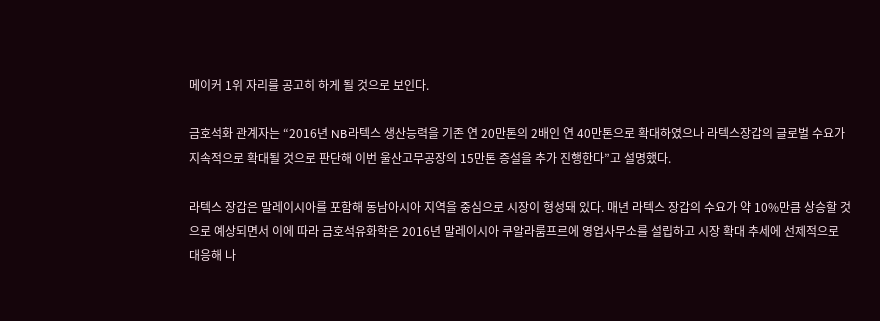메이커 1위 자리를 공고히 하게 될 것으로 보인다.

금호석화 관계자는 “2016년 NB라텍스 생산능력을 기존 연 20만톤의 2배인 연 40만톤으로 확대하였으나 라텍스장갑의 글로벌 수요가 지속적으로 확대될 것으로 판단해 이번 울산고무공장의 15만톤 증설을 추가 진행한다”고 설명했다.

라텍스 장갑은 말레이시아를 포함해 동남아시아 지역을 중심으로 시장이 형성돼 있다. 매년 라텍스 장갑의 수요가 약 10%만큼 상승할 것으로 예상되면서 이에 따라 금호석유화학은 2016년 말레이시아 쿠알라룸프르에 영업사무소를 설립하고 시장 확대 추세에 선제적으로 대응해 나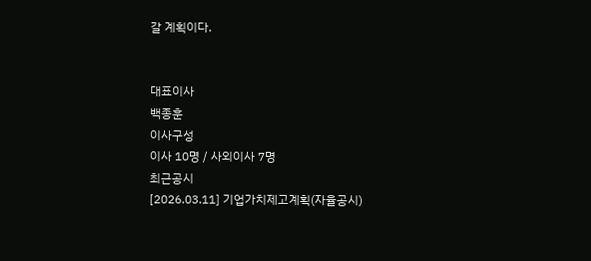갈 계획이다.


대표이사
백종훈
이사구성
이사 10명 / 사외이사 7명
최근공시
[2026.03.11] 기업가치제고계획(자율공시)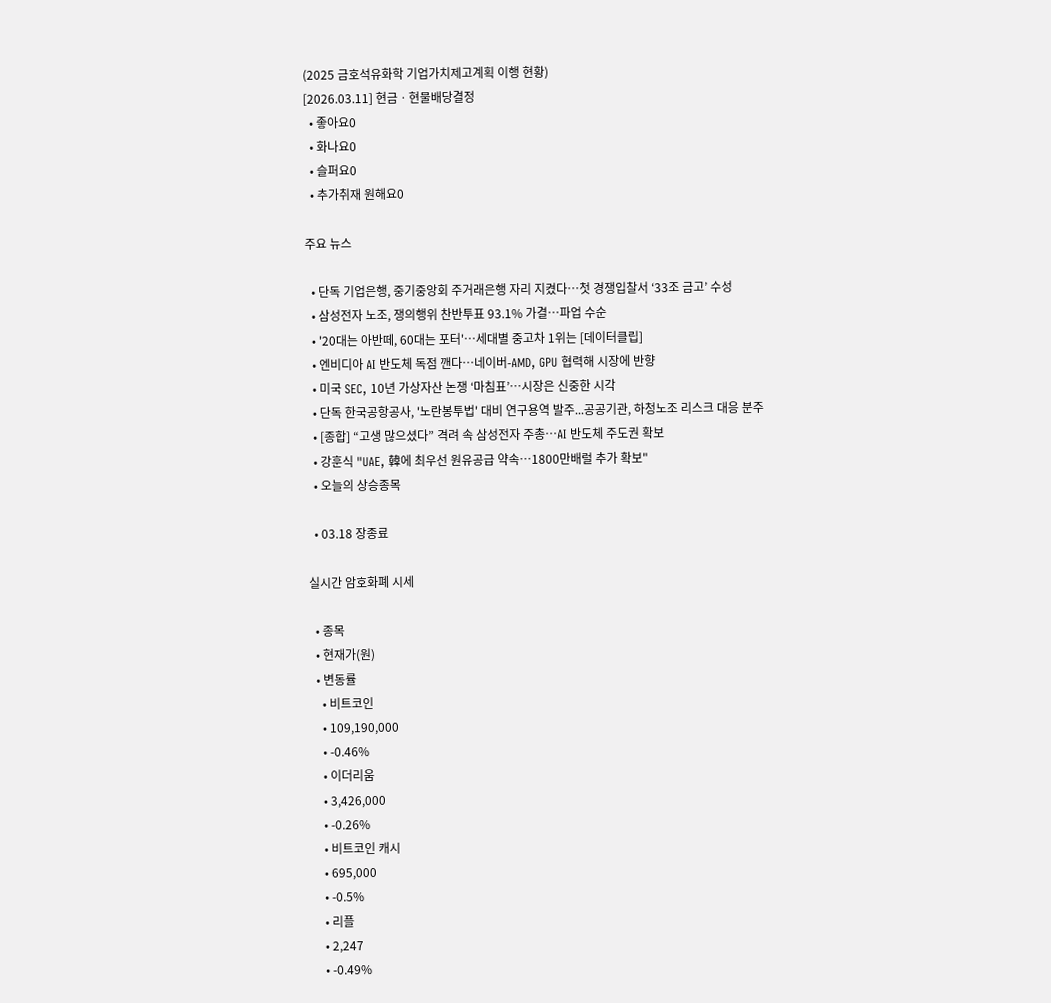(2025 금호석유화학 기업가치제고계획 이행 현황)
[2026.03.11] 현금ㆍ현물배당결정
  • 좋아요0
  • 화나요0
  • 슬퍼요0
  • 추가취재 원해요0

주요 뉴스

  • 단독 기업은행, 중기중앙회 주거래은행 자리 지켰다…첫 경쟁입찰서 ‘33조 금고’ 수성
  • 삼성전자 노조, 쟁의행위 찬반투표 93.1% 가결…파업 수순
  • '20대는 아반떼, 60대는 포터'…세대별 중고차 1위는 [데이터클립]
  • 엔비디아 AI 반도체 독점 깬다⋯네이버-AMD, GPU 협력해 시장에 반향
  • 미국 SEC, 10년 가상자산 논쟁 ‘마침표’…시장은 신중한 시각
  • 단독 한국공항공사, '노란봉투법' 대비 연구용역 발주...공공기관, 하청노조 리스크 대응 분주
  • [종합] “고생 많으셨다” 격려 속 삼성전자 주총⋯AI 반도체 주도권 확보
  • 강훈식 "UAE, 韓에 최우선 원유공급 약속…1800만배럴 추가 확보"
  • 오늘의 상승종목

  • 03.18 장종료

실시간 암호화폐 시세

  • 종목
  • 현재가(원)
  • 변동률
    • 비트코인
    • 109,190,000
    • -0.46%
    • 이더리움
    • 3,426,000
    • -0.26%
    • 비트코인 캐시
    • 695,000
    • -0.5%
    • 리플
    • 2,247
    • -0.49%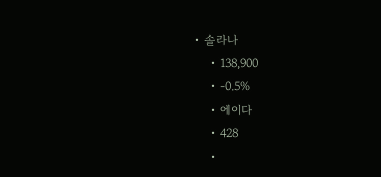• 솔라나
    • 138,900
    • -0.5%
    • 에이다
    • 428
    •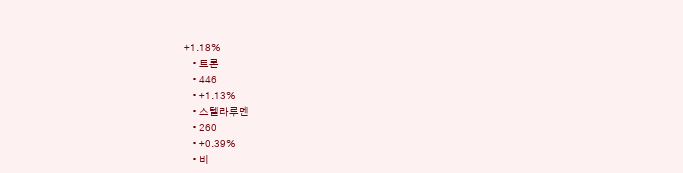+1.18%
    • 트론
    • 446
    • +1.13%
    • 스텔라루멘
    • 260
    • +0.39%
    • 비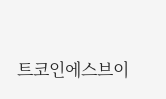트코인에스브이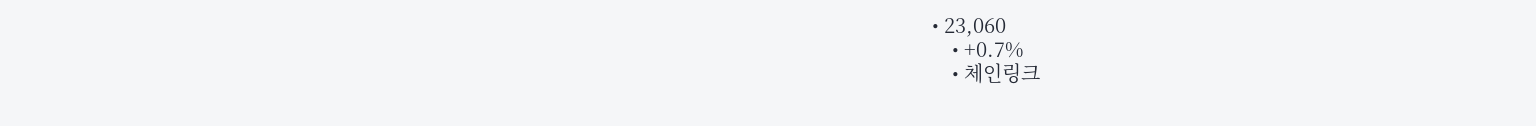• 23,060
    • +0.7%
    • 체인링크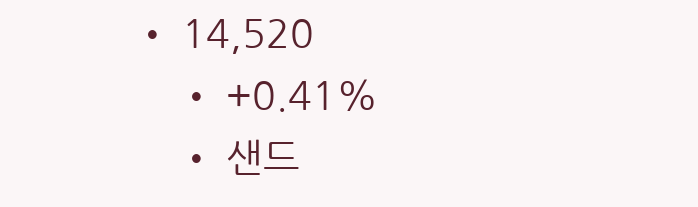• 14,520
    • +0.41%
    • 샌드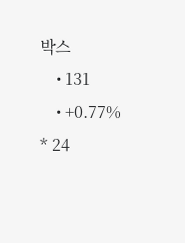박스
    • 131
    • +0.77%
* 24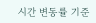시간 변동률 기준